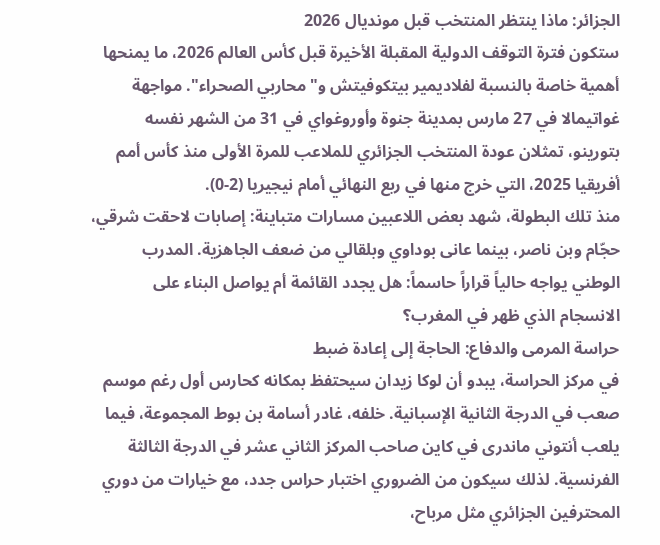الجزائر: ماذا ينتظر المنتخب قبل مونديال 2026
ستكون فترة التوقف الدولية المقبلة الأخيرة قبل كأس العالم 2026، ما يمنحها أهمية خاصة بالنسبة لفلاديمير بيتكوفيتش و"محاربي الصحراء". مواجهة غواتيمالا في 27 مارس بمدينة جنوة وأوروغواي في 31 من الشهر نفسه بتورينو، تمثلان عودة المنتخب الجزائري للملاعب للمرة الأولى منذ كأس أمم أفريقيا 2025، التي خرج منها في ربع النهائي أمام نيجيريا (2-0).
منذ تلك البطولة، شهد بعض اللاعبين مسارات متباينة: إصابات لاحقت شرقي، حجّام وبن ناصر، بينما عانى بوداوي وبلقالي من ضعف الجاهزية. المدرب الوطني يواجه حالياً قراراً حاسماً: هل يجدد القائمة أم يواصل البناء على الانسجام الذي ظهر في المغرب؟
حراسة المرمى والدفاع: الحاجة إلى إعادة ضبط
في مركز الحراسة، يبدو أن لوكا زيدان سيحتفظ بمكانه كحارس أول رغم موسم صعب في الدرجة الثانية الإسبانية. خلفه، غادر أسامة بن بوط المجموعة، فيما يلعب أنتوني ماندرى في كاين صاحب المركز الثاني عشر في الدرجة الثالثة الفرنسية. لذلك سيكون من الضروري اختبار حراس جدد، مع خيارات من دوري المحترفين الجزائري مثل مرباح،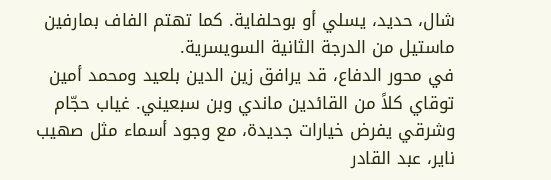شال، حديد، يسلي أو بوحلفاية. كما تهتم الفاف بمارفين ماستيل من الدرجة الثانية السويسرية.
في محور الدفاع، قد يرافق زين الدين بلعيد ومحمد أمين توقاي كلاً من القائدين ماندي وبن سبعيني. غياب حجّام وشرقي يفرض خيارات جديدة، مع وجود أسماء مثل صهيب ناير، عبد القادر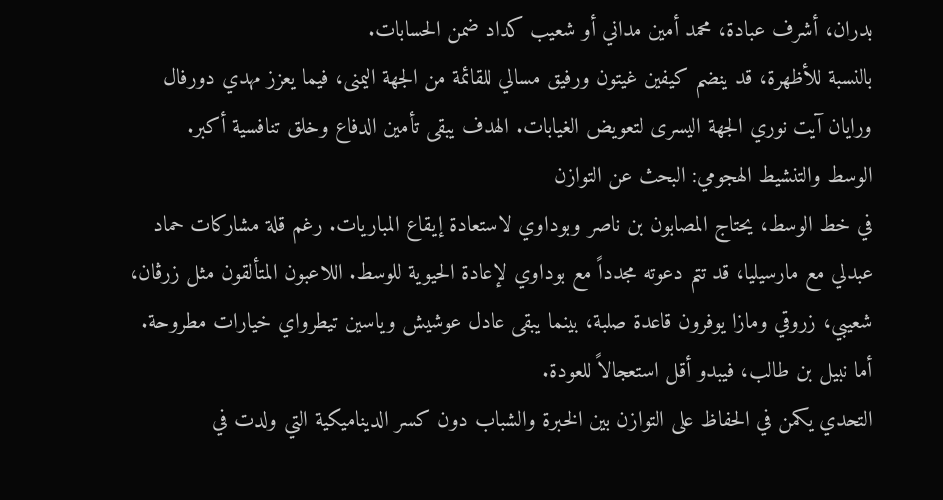بدران، أشرف عبادة، محمد أمين مداني أو شعيب كداد ضمن الحسابات.
بالنسبة للأظهرة، قد ينضم كيفين غيتون ورفيق مسالي للقائمة من الجهة اليمنى، فيما يعزز مهدي دورفال ورايان آيت نوري الجهة اليسرى لتعويض الغيابات. الهدف يبقى تأمين الدفاع وخلق تنافسية أكبر.
الوسط والتنشيط الهجومي: البحث عن التوازن
في خط الوسط، يحتاج المصابون بن ناصر وبوداوي لاستعادة إيقاع المباريات. رغم قلة مشاركات حماد عبدلي مع مارسيليا، قد تتم دعوته مجدداً مع بوداوي لإعادة الحيوية للوسط. اللاعبون المتألقون مثل زرڨان، شعيبي، زروقي ومازا يوفرون قاعدة صلبة، بينما يبقى عادل عوشيش وياسين تيطرواي خيارات مطروحة. أما نبيل بن طالب، فيبدو أقل استعجالاً للعودة.
التحدي يكمن في الحفاظ على التوازن بين الخبرة والشباب دون كسر الديناميكية التي ولدت في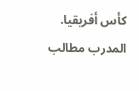كأس أفريقيا. المدرب مطالب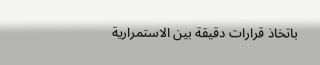باتخاذ قرارات دقيقة بين الاستمرارية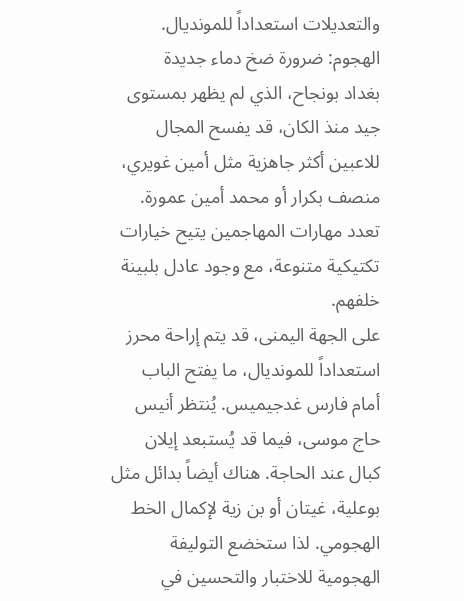والتعديلات استعداداً للمونديال.
الهجوم: ضرورة ضخ دماء جديدة
بغداد بونجاح، الذي لم يظهر بمستوى جيد منذ الكان، قد يفسح المجال للاعبين أكثر جاهزية مثل أمين غويري، منصف بكرار أو محمد أمين عمورة. تعدد مهارات المهاجمين يتيح خيارات تكتيكية متنوعة، مع وجود عادل بلبينة خلفهم.
على الجهة اليمنى، قد يتم إراحة محرز استعداداً للمونديال، ما يفتح الباب أمام فارس غدجيميس. يُنتظر أنيس حاج موسى، فيما قد يُستبعد إيلان كبال عند الحاجة. هناك أيضاً بدائل مثل بوعلية، غيتان أو بن زية لإكمال الخط الهجومي. لذا ستخضع التوليفة الهجومية للاختبار والتحسين في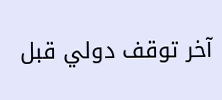آخر توقف دولي قبل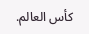كأس العالم.